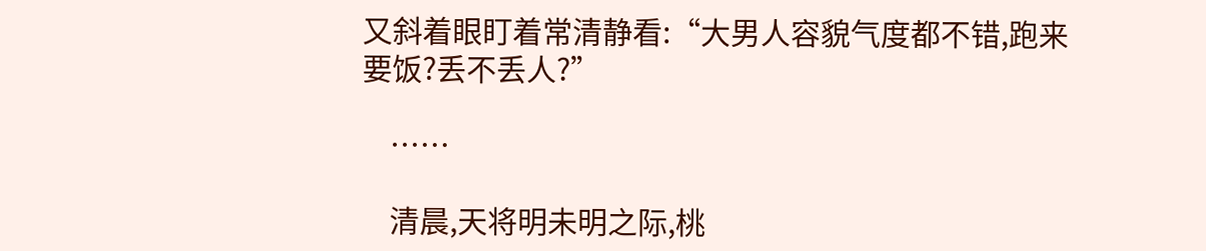又斜着眼盯着常清静看:“大男人容貌气度都不错,跑来要饭?丢不丢人?”

    ……

    清晨,天将明未明之际,桃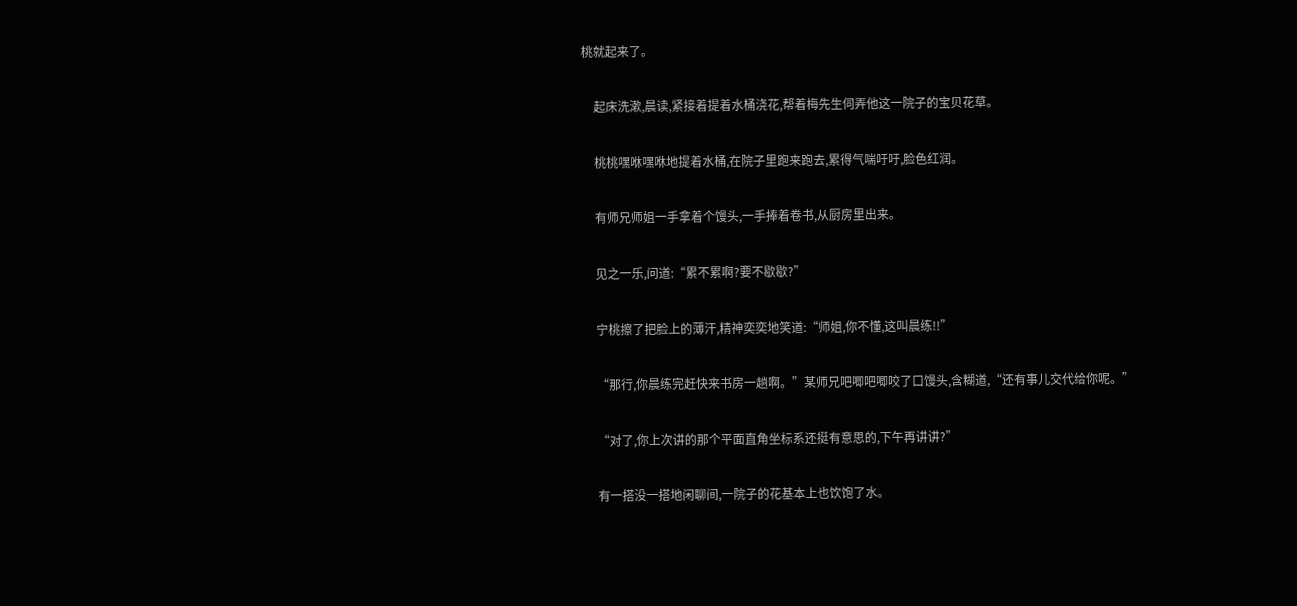桃就起来了。

    起床洗漱,晨读,紧接着提着水桶浇花,帮着梅先生伺弄他这一院子的宝贝花草。

    桃桃嘿咻嘿咻地提着水桶,在院子里跑来跑去,累得气喘吁吁,脸色红润。

    有师兄师姐一手拿着个馒头,一手捧着卷书,从厨房里出来。

    见之一乐,问道:“累不累啊?要不歇歇?”

    宁桃擦了把脸上的薄汗,精神奕奕地笑道:“师姐,你不懂,这叫晨练!!”

    “那行,你晨练完赶快来书房一趟啊。”某师兄吧唧吧唧咬了口馒头,含糊道,“还有事儿交代给你呢。”

    “对了,你上次讲的那个平面直角坐标系还挺有意思的,下午再讲讲?”

    有一搭没一搭地闲聊间,一院子的花基本上也饮饱了水。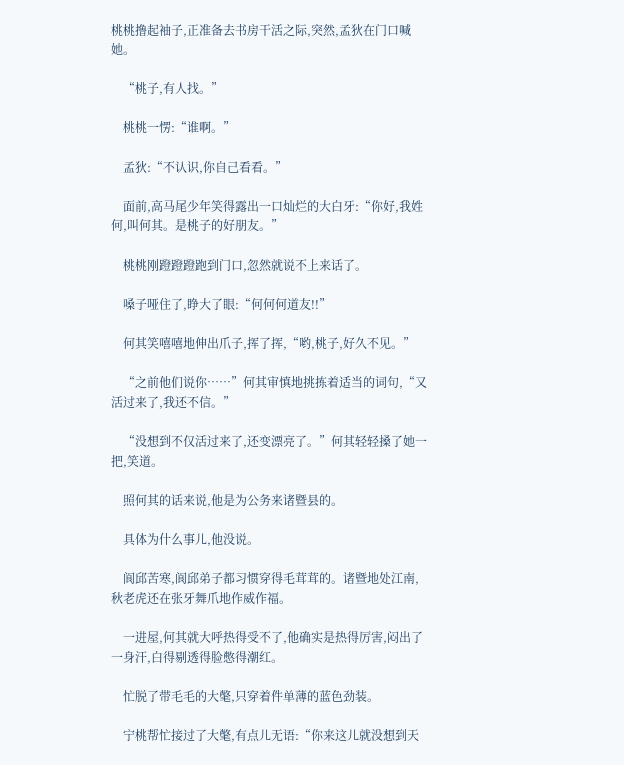桃桃撸起袖子,正准备去书房干活之际,突然,孟狄在门口喊她。

    “桃子,有人找。”

    桃桃一愣:“谁啊。”

    孟狄:“不认识,你自己看看。”

    面前,高马尾少年笑得露出一口灿烂的大白牙:“你好,我姓何,叫何其。是桃子的好朋友。”

    桃桃刚蹬蹬蹬跑到门口,忽然就说不上来话了。

    嗓子哑住了,睁大了眼:“何何何道友!!”

    何其笑嘻嘻地伸出爪子,挥了挥,“哟,桃子,好久不见。”

    “之前他们说你……”何其审慎地挑拣着适当的词句,“又活过来了,我还不信。”

    “没想到不仅活过来了,还变漂亮了。”何其轻轻搡了她一把,笑道。

    照何其的话来说,他是为公务来诸暨县的。

    具体为什么事儿,他没说。

    阆邱苦寒,阆邱弟子都习惯穿得毛茸茸的。诸暨地处江南,秋老虎还在张牙舞爪地作威作福。

    一进屋,何其就大呼热得受不了,他确实是热得厉害,闷出了一身汗,白得剔透得脸憋得潮红。

    忙脱了带毛毛的大氅,只穿着件单薄的蓝色劲装。

    宁桃帮忙接过了大氅,有点儿无语:“你来这儿就没想到天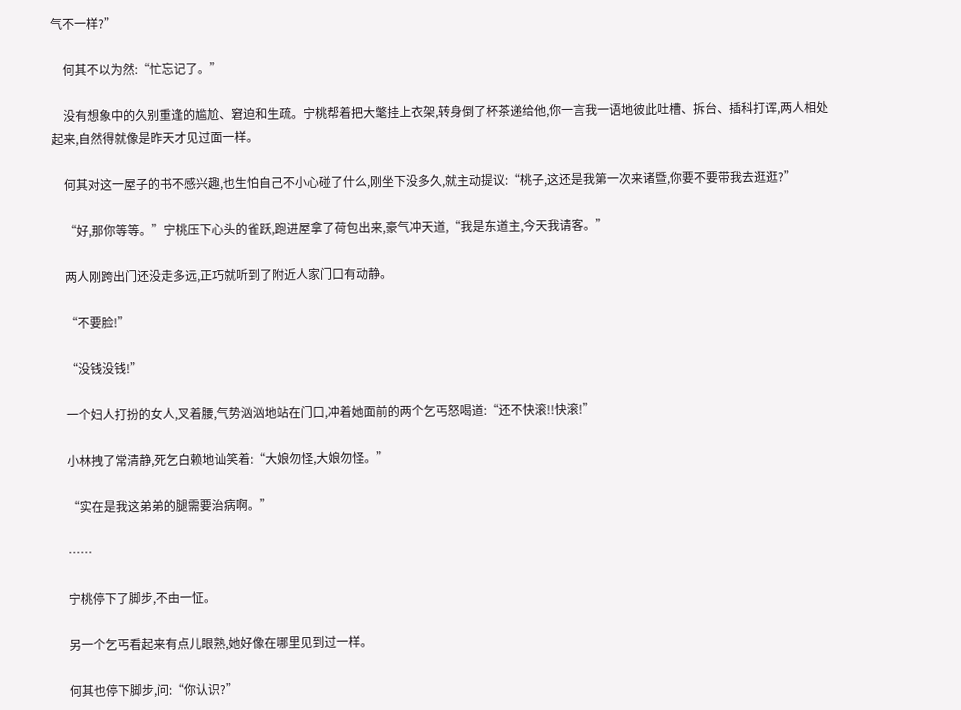气不一样?”

    何其不以为然:“忙忘记了。”

    没有想象中的久别重逢的尴尬、窘迫和生疏。宁桃帮着把大氅挂上衣架,转身倒了杯茶递给他,你一言我一语地彼此吐槽、拆台、插科打诨,两人相处起来,自然得就像是昨天才见过面一样。

    何其对这一屋子的书不感兴趣,也生怕自己不小心碰了什么,刚坐下没多久,就主动提议:“桃子,这还是我第一次来诸暨,你要不要带我去逛逛?”

    “好,那你等等。”宁桃压下心头的雀跃,跑进屋拿了荷包出来,豪气冲天道,“我是东道主,今天我请客。”

    两人刚跨出门还没走多远,正巧就听到了附近人家门口有动静。

    “不要脸!”

    “没钱没钱!”

    一个妇人打扮的女人,叉着腰,气势汹汹地站在门口,冲着她面前的两个乞丐怒喝道:“还不快滚!!快滚!”

    小林拽了常清静,死乞白赖地讪笑着:“大娘勿怪,大娘勿怪。”

    “实在是我这弟弟的腿需要治病啊。”

    ……

    宁桃停下了脚步,不由一怔。

    另一个乞丐看起来有点儿眼熟,她好像在哪里见到过一样。

    何其也停下脚步,问:“你认识?”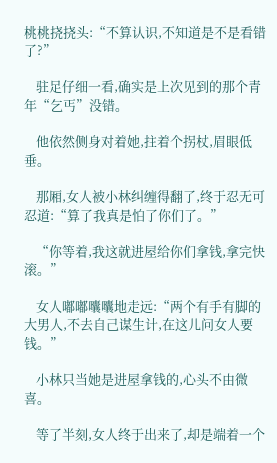桃桃挠挠头:“不算认识,不知道是不是看错了?”

    驻足仔细一看,确实是上次见到的那个青年“乞丐”没错。

    他依然侧身对着她,拄着个拐杖,眉眼低垂。

    那厢,女人被小林纠缠得翻了,终于忍无可忍道:“算了我真是怕了你们了。”

    “你等着,我这就进屋给你们拿钱,拿完快滚。”

    女人嘟嘟囔囔地走远:“两个有手有脚的大男人,不去自己谋生计,在这儿问女人要钱。”

    小林只当她是进屋拿钱的,心头不由微喜。

    等了半刻,女人终于出来了,却是端着一个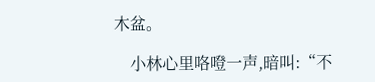木盆。

    小林心里咯噔一声,暗叫:“不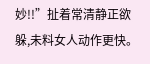妙!!”扯着常清静正欲躲,未料女人动作更快。